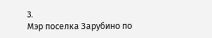3.
Мэр поселка Зарубино по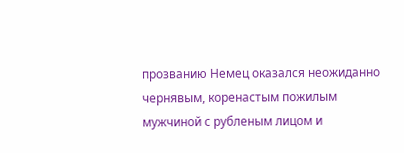прозванию Немец оказался неожиданно чернявым, коренастым пожилым мужчиной с рубленым лицом и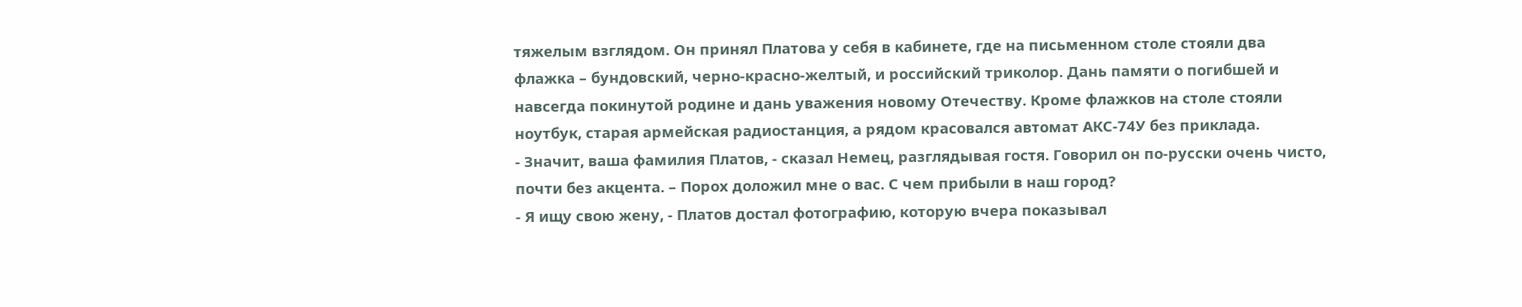тяжелым взглядом. Он принял Платова у себя в кабинете, где на письменном столе стояли два флажка – бундовский, черно-красно-желтый, и российский триколор. Дань памяти о погибшей и навсегда покинутой родине и дань уважения новому Отечеству. Кроме флажков на столе стояли ноутбук, старая армейская радиостанция, а рядом красовался автомат АКС-74У без приклада.
- Значит, ваша фамилия Платов, - сказал Немец, разглядывая гостя. Говорил он по-русски очень чисто, почти без акцента. – Порох доложил мне о вас. С чем прибыли в наш город?
- Я ищу свою жену, - Платов достал фотографию, которую вчера показывал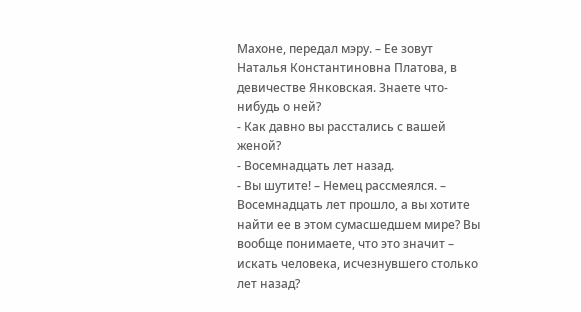Махоне, передал мэру. – Ее зовут Наталья Константиновна Платова, в девичестве Янковская. Знаете что-нибудь о ней?
- Как давно вы расстались с вашей женой?
- Восемнадцать лет назад.
- Вы шутите! – Немец рассмеялся. – Восемнадцать лет прошло, а вы хотите найти ее в этом сумасшедшем мире? Вы вообще понимаете, что это значит – искать человека, исчезнувшего столько лет назад?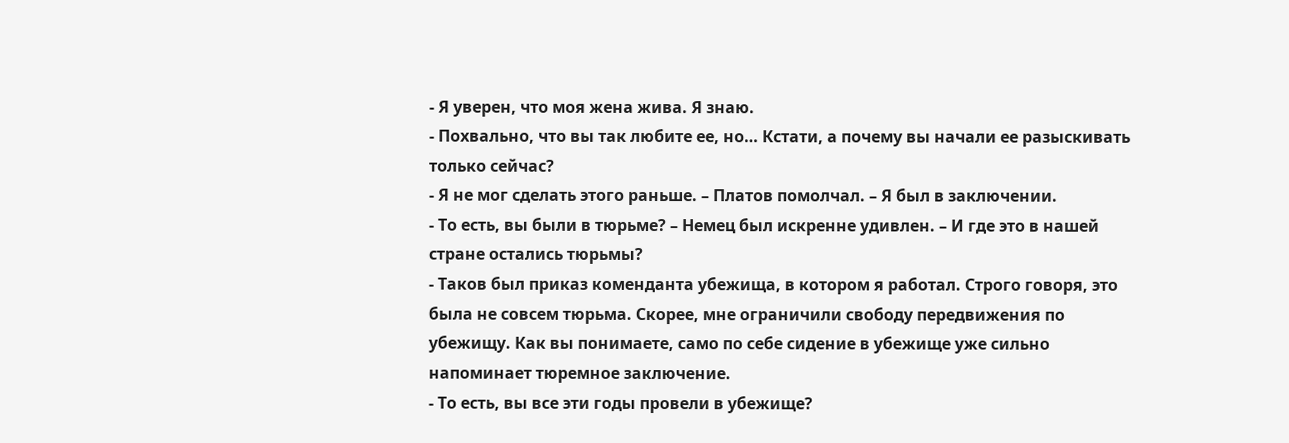- Я уверен, что моя жена жива. Я знаю.
- Похвально, что вы так любите ее, но… Кстати, а почему вы начали ее разыскивать только сейчас?
- Я не мог сделать этого раньше. – Платов помолчал. – Я был в заключении.
- То есть, вы были в тюрьме? – Немец был искренне удивлен. – И где это в нашей стране остались тюрьмы?
- Таков был приказ коменданта убежища, в котором я работал. Строго говоря, это была не совсем тюрьма. Скорее, мне ограничили свободу передвижения по убежищу. Как вы понимаете, само по себе сидение в убежище уже сильно напоминает тюремное заключение.
- То есть, вы все эти годы провели в убежище?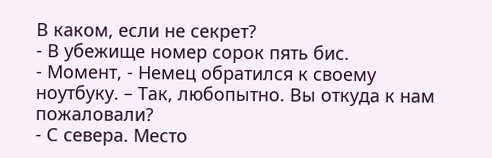В каком, если не секрет?
- В убежище номер сорок пять бис.
- Момент, - Немец обратился к своему ноутбуку. – Так, любопытно. Вы откуда к нам пожаловали?
- С севера. Место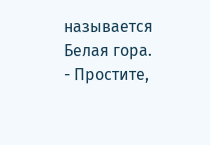называется Белая гора.
- Простите,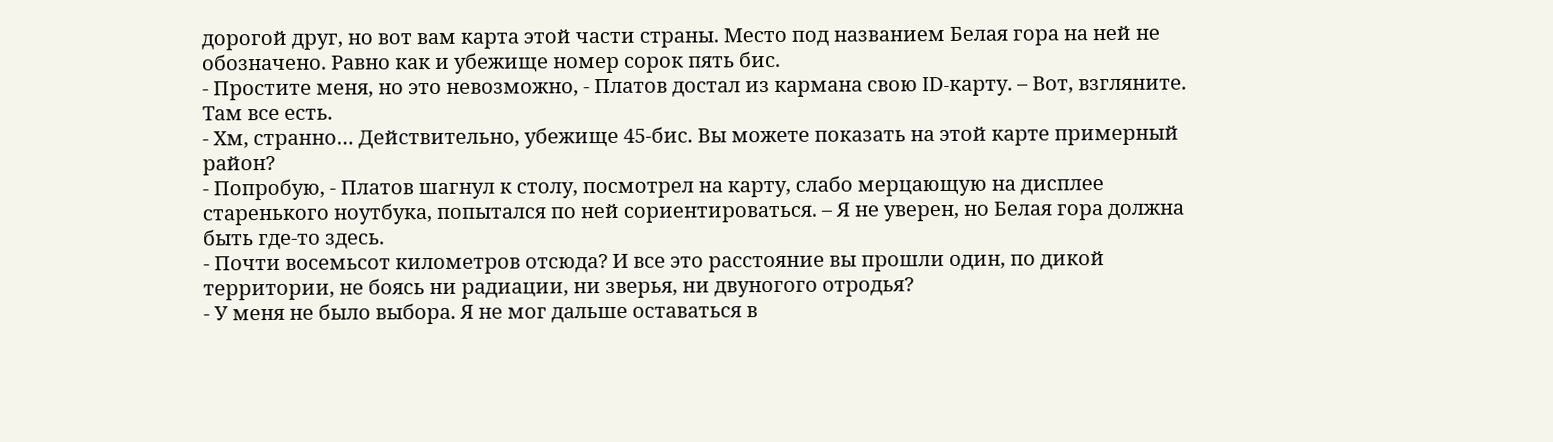дорогой друг, но вот вам карта этой части страны. Место под названием Белая гора на ней не обозначено. Равно как и убежище номер сорок пять бис.
- Простите меня, но это невозможно, - Платов достал из кармана свою ID-карту. – Вот, взгляните. Там все есть.
- Хм, странно… Действительно, убежище 45-бис. Вы можете показать на этой карте примерный район?
- Попробую, - Платов шагнул к столу, посмотрел на карту, слабо мерцающую на дисплее старенького ноутбука, попытался по ней сориентироваться. – Я не уверен, но Белая гора должна быть где-то здесь.
- Почти восемьсот километров отсюда? И все это расстояние вы прошли один, по дикой территории, не боясь ни радиации, ни зверья, ни двуногого отродья?
- У меня не было выбора. Я не мог дальше оставаться в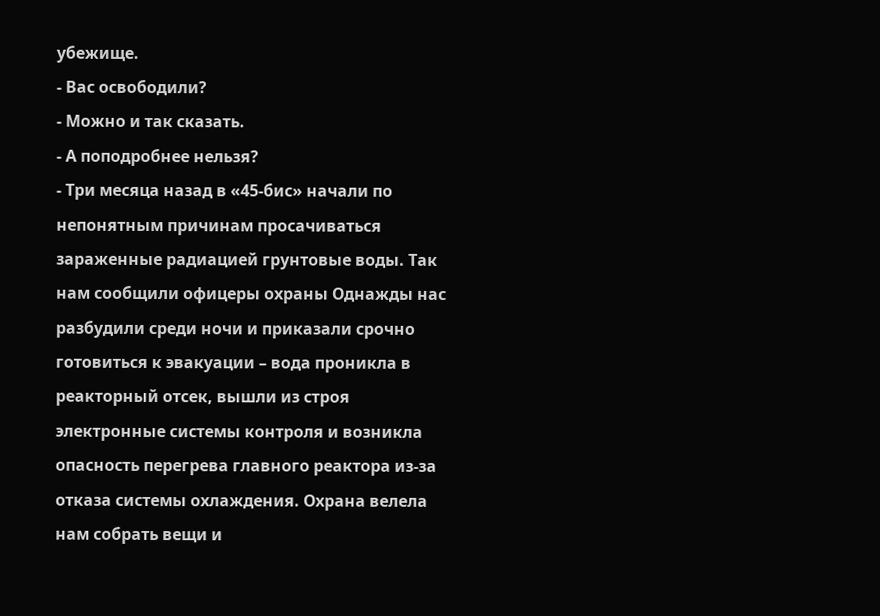убежище.
- Вас освободили?
- Можно и так сказать.
- А поподробнее нельзя?
- Три месяца назад в «45-бис» начали по непонятным причинам просачиваться зараженные радиацией грунтовые воды. Так нам сообщили офицеры охраны Однажды нас разбудили среди ночи и приказали срочно готовиться к эвакуации – вода проникла в реакторный отсек, вышли из строя электронные системы контроля и возникла опасность перегрева главного реактора из-за отказа системы охлаждения. Охрана велела нам собрать вещи и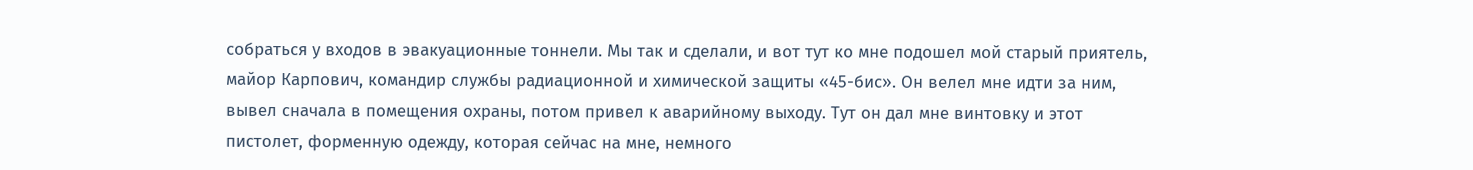собраться у входов в эвакуационные тоннели. Мы так и сделали, и вот тут ко мне подошел мой старый приятель, майор Карпович, командир службы радиационной и химической защиты «45-бис». Он велел мне идти за ним, вывел сначала в помещения охраны, потом привел к аварийному выходу. Тут он дал мне винтовку и этот пистолет, форменную одежду, которая сейчас на мне, немного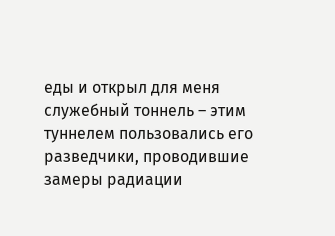еды и открыл для меня служебный тоннель – этим туннелем пользовались его разведчики, проводившие замеры радиации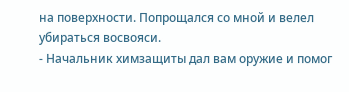на поверхности. Попрощался со мной и велел убираться восвояси.
- Начальник химзащиты дал вам оружие и помог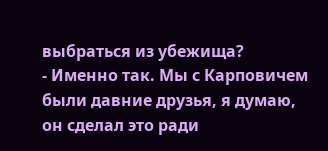выбраться из убежища?
- Именно так. Мы с Карповичем были давние друзья, я думаю, он сделал это ради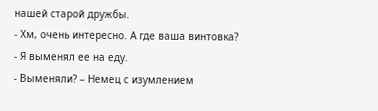нашей старой дружбы.
- Хм, очень интересно. А где ваша винтовка?
- Я выменял ее на еду.
- Выменяли? – Немец с изумлением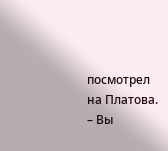посмотрел на Платова. – Вы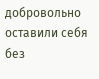добровольно оставили себя без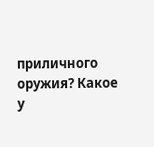приличного оружия? Какое у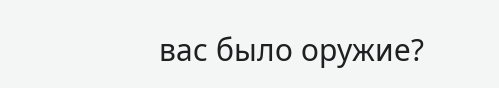вас было оружие?